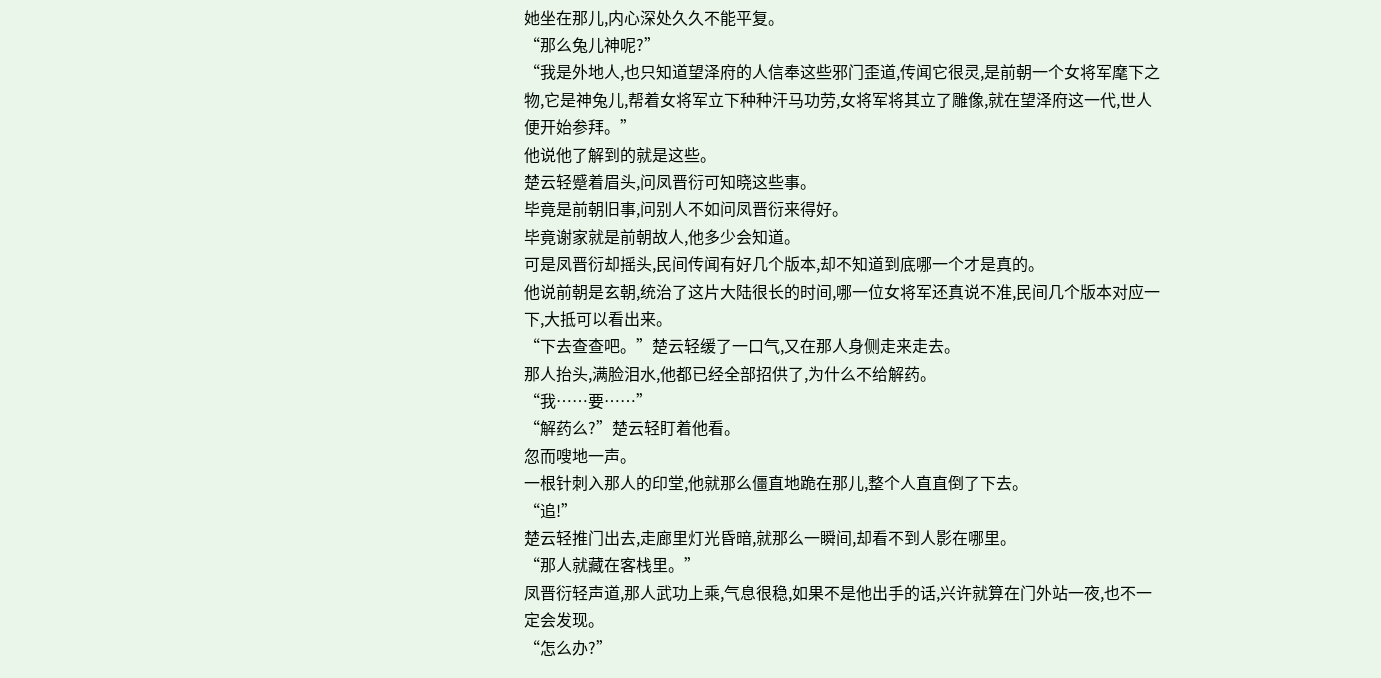她坐在那儿,内心深处久久不能平复。
“那么兔儿神呢?”
“我是外地人,也只知道望泽府的人信奉这些邪门歪道,传闻它很灵,是前朝一个女将军麾下之物,它是神兔儿,帮着女将军立下种种汗马功劳,女将军将其立了雕像,就在望泽府这一代,世人便开始参拜。”
他说他了解到的就是这些。
楚云轻蹙着眉头,问凤晋衍可知晓这些事。
毕竟是前朝旧事,问别人不如问凤晋衍来得好。
毕竟谢家就是前朝故人,他多少会知道。
可是凤晋衍却摇头,民间传闻有好几个版本,却不知道到底哪一个才是真的。
他说前朝是玄朝,统治了这片大陆很长的时间,哪一位女将军还真说不准,民间几个版本对应一下,大抵可以看出来。
“下去查查吧。”楚云轻缓了一口气,又在那人身侧走来走去。
那人抬头,满脸泪水,他都已经全部招供了,为什么不给解药。
“我……要……”
“解药么?”楚云轻盯着他看。
忽而嗖地一声。
一根针刺入那人的印堂,他就那么僵直地跪在那儿,整个人直直倒了下去。
“追!”
楚云轻推门出去,走廊里灯光昏暗,就那么一瞬间,却看不到人影在哪里。
“那人就藏在客栈里。”
凤晋衍轻声道,那人武功上乘,气息很稳,如果不是他出手的话,兴许就算在门外站一夜,也不一定会发现。
“怎么办?”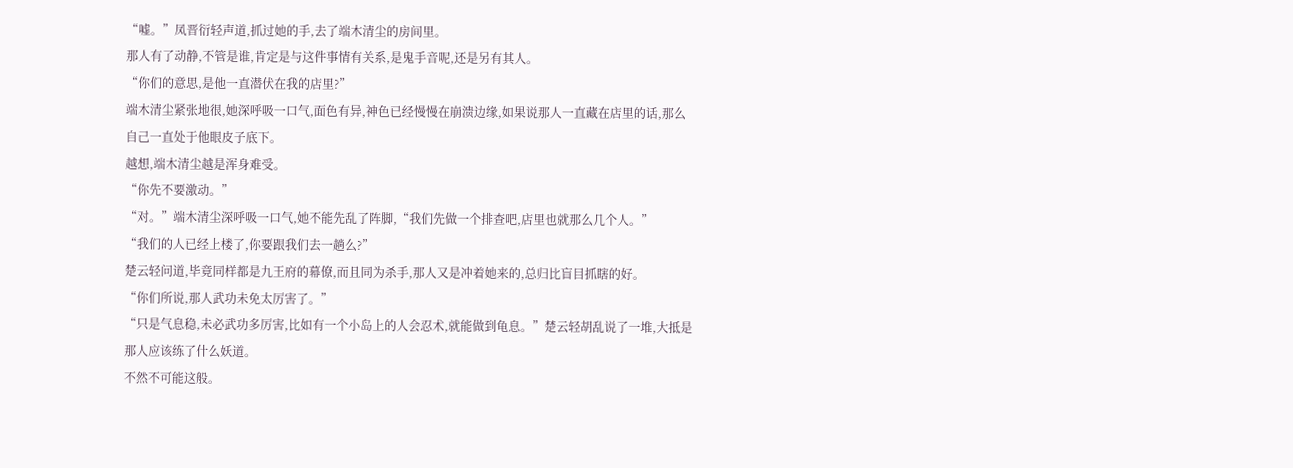“嘘。”凤晋衍轻声道,抓过她的手,去了端木清尘的房间里。
那人有了动静,不管是谁,肯定是与这件事情有关系,是鬼手音呢,还是另有其人。
“你们的意思,是他一直潜伏在我的店里?”
端木清尘紧张地很,她深呼吸一口气,面色有异,神色已经慢慢在崩溃边缘,如果说那人一直藏在店里的话,那么自己一直处于他眼皮子底下。
越想,端木清尘越是浑身难受。
“你先不要激动。”
“对。”端木清尘深呼吸一口气,她不能先乱了阵脚,“我们先做一个排查吧,店里也就那么几个人。”
“我们的人已经上楼了,你要跟我们去一趟么?”
楚云轻问道,毕竟同样都是九王府的幕僚,而且同为杀手,那人又是冲着她来的,总归比盲目抓瞎的好。
“你们所说,那人武功未免太厉害了。”
“只是气息稳,未必武功多厉害,比如有一个小岛上的人会忍术,就能做到龟息。”楚云轻胡乱说了一堆,大抵是那人应该练了什么妖道。
不然不可能这般。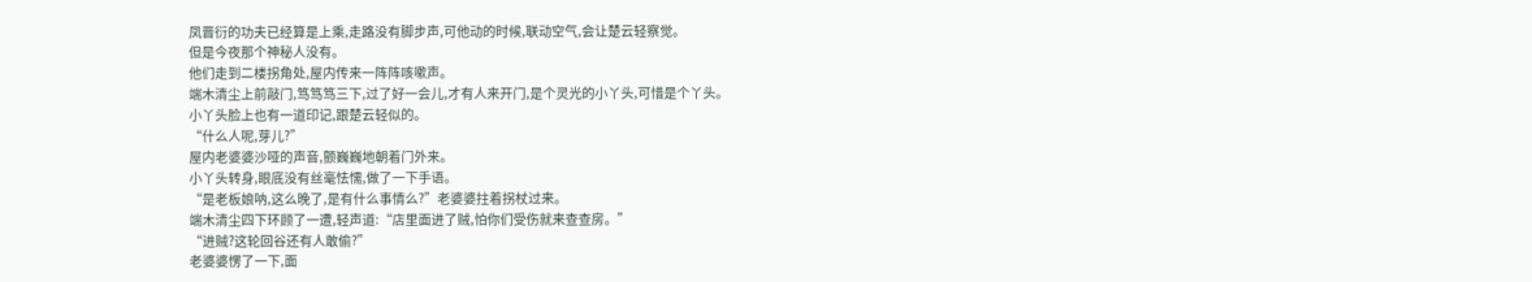凤晋衍的功夫已经算是上乘,走路没有脚步声,可他动的时候,联动空气,会让楚云轻察觉。
但是今夜那个神秘人没有。
他们走到二楼拐角处,屋内传来一阵阵咳嗽声。
端木清尘上前敲门,笃笃笃三下,过了好一会儿,才有人来开门,是个灵光的小丫头,可惜是个丫头。
小丫头脸上也有一道印记,跟楚云轻似的。
“什么人呢,芽儿?”
屋内老婆婆沙哑的声音,颤巍巍地朝着门外来。
小丫头转身,眼底没有丝毫怯懦,做了一下手语。
“是老板娘呐,这么晚了,是有什么事情么?”老婆婆拄着拐杖过来。
端木清尘四下环顾了一遭,轻声道:“店里面进了贼,怕你们受伤就来查查房。”
“进贼?这轮回谷还有人敢偷?”
老婆婆愣了一下,面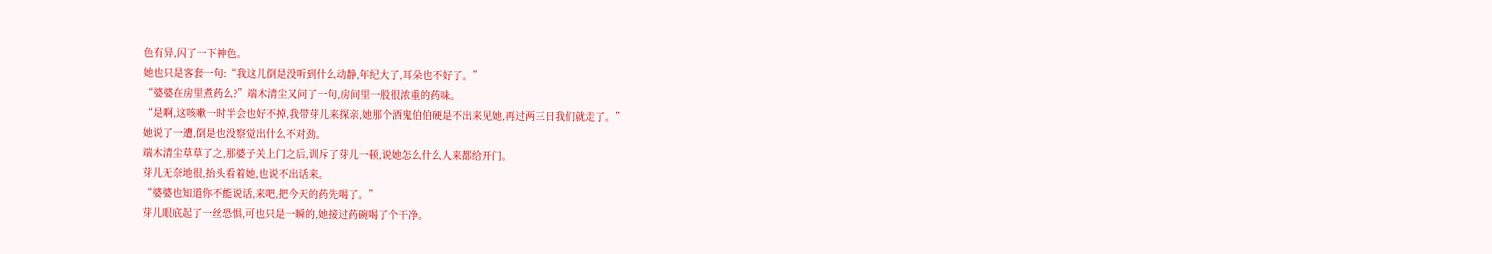色有异,闪了一下神色。
她也只是客套一句:“我这儿倒是没听到什么动静,年纪大了,耳朵也不好了。”
“婆婆在房里煮药么?”端木清尘又问了一句,房间里一股很浓重的药味。
“是啊,这咳嗽一时半会也好不掉,我带芽儿来探亲,她那个酒鬼伯伯硬是不出来见她,再过两三日我们就走了。”
她说了一遭,倒是也没察觉出什么不对劲。
端木清尘草草了之,那婆子关上门之后,训斥了芽儿一顿,说她怎么什么人来都给开门。
芽儿无奈地很,抬头看着她,也说不出话来。
“婆婆也知道你不能说话,来吧,把今天的药先喝了。”
芽儿眼底起了一丝恐惧,可也只是一瞬的,她接过药碗喝了个干净。